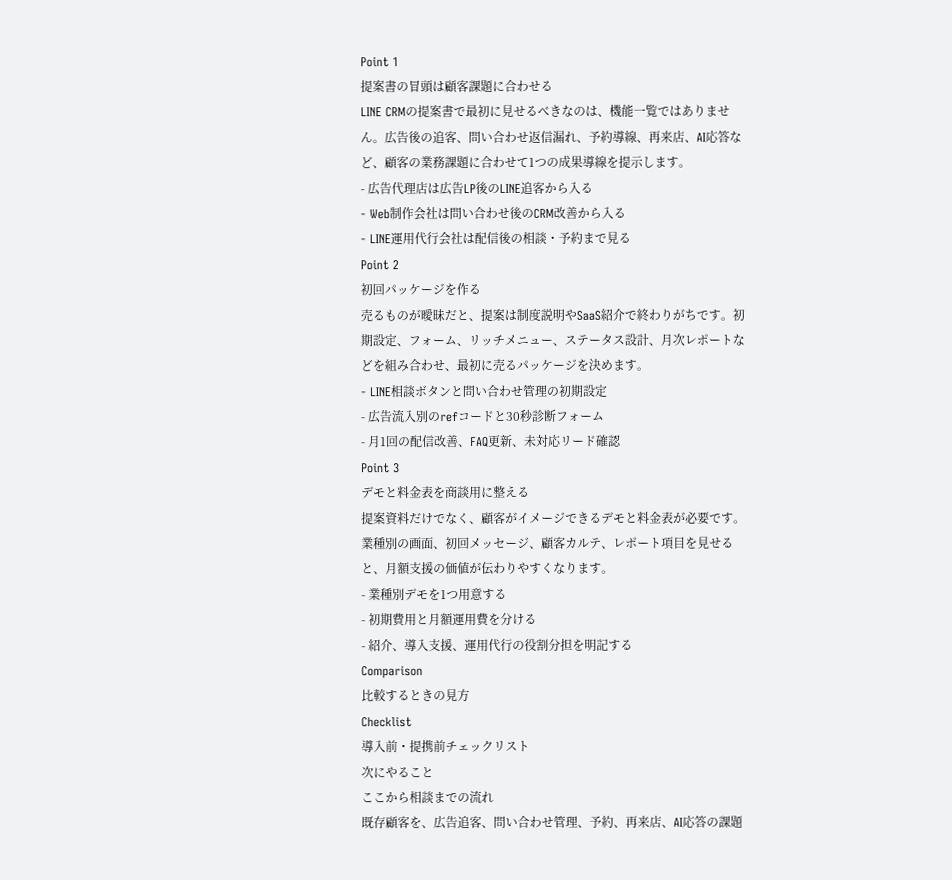Point 1
提案書の冒頭は顧客課題に合わせる
LINE CRMの提案書で最初に見せるべきなのは、機能一覧ではありません。広告後の追客、問い合わせ返信漏れ、予約導線、再来店、AI応答など、顧客の業務課題に合わせて1つの成果導線を提示します。
- 広告代理店は広告LP後のLINE追客から入る
- Web制作会社は問い合わせ後のCRM改善から入る
- LINE運用代行会社は配信後の相談・予約まで見る
Point 2
初回パッケージを作る
売るものが曖昧だと、提案は制度説明やSaaS紹介で終わりがちです。初期設定、フォーム、リッチメニュー、ステータス設計、月次レポートなどを組み合わせ、最初に売るパッケージを決めます。
- LINE相談ボタンと問い合わせ管理の初期設定
- 広告流入別のrefコードと30秒診断フォーム
- 月1回の配信改善、FAQ更新、未対応リード確認
Point 3
デモと料金表を商談用に整える
提案資料だけでなく、顧客がイメージできるデモと料金表が必要です。業種別の画面、初回メッセージ、顧客カルテ、レポート項目を見せると、月額支援の価値が伝わりやすくなります。
- 業種別デモを1つ用意する
- 初期費用と月額運用費を分ける
- 紹介、導入支援、運用代行の役割分担を明記する
Comparison
比較するときの見方
Checklist
導入前・提携前チェックリスト
次にやること
ここから相談までの流れ
既存顧客を、広告追客、問い合わせ管理、予約、再来店、AI応答の課題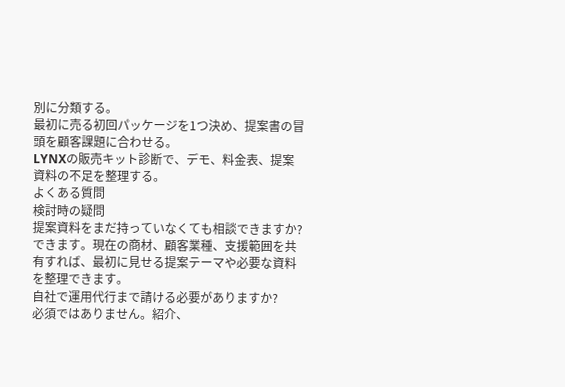別に分類する。
最初に売る初回パッケージを1つ決め、提案書の冒頭を顧客課題に合わせる。
LYNXの販売キット診断で、デモ、料金表、提案資料の不足を整理する。
よくある質問
検討時の疑問
提案資料をまだ持っていなくても相談できますか?
できます。現在の商材、顧客業種、支援範囲を共有すれば、最初に見せる提案テーマや必要な資料を整理できます。
自社で運用代行まで請ける必要がありますか?
必須ではありません。紹介、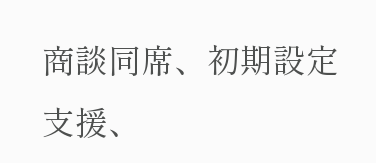商談同席、初期設定支援、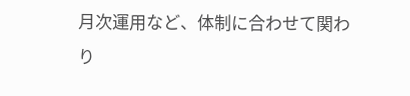月次運用など、体制に合わせて関わり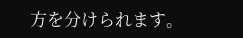方を分けられます。